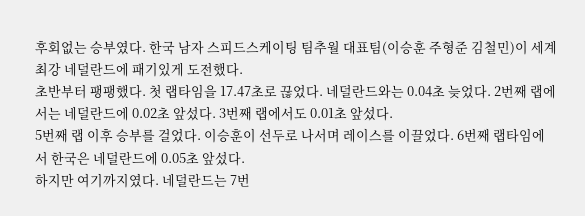후회없는 승부였다. 한국 남자 스피드스케이팅 팀추월 대표팀(이승훈 주형준 김철민)이 세계 최강 네덜란드에 패기있게 도전했다.
초반부터 팽팽했다. 첫 랩타임을 17.47초로 끊었다. 네덜란드와는 0.04초 늦었다. 2번째 랩에서는 네덜란드에 0.02초 앞섰다. 3번째 랩에서도 0.01초 앞섰다.
5번째 랩 이후 승부를 걸었다. 이승훈이 선두로 나서며 레이스를 이끌었다. 6번째 랩타임에서 한국은 네덜란드에 0.05초 앞섰다.
하지만 여기까지였다. 네덜란드는 7번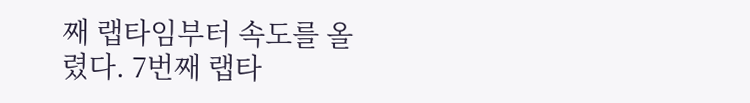째 랩타임부터 속도를 올렸다. 7번째 랩타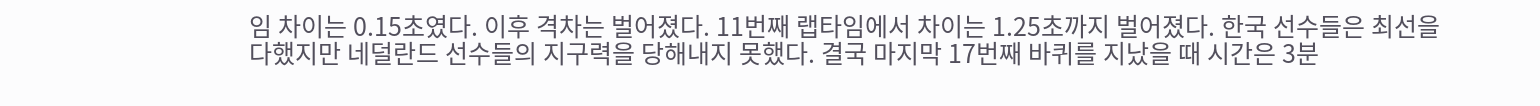임 차이는 0.15초였다. 이후 격차는 벌어졌다. 11번째 랩타임에서 차이는 1.25초까지 벌어졌다. 한국 선수들은 최선을 다했지만 네덜란드 선수들의 지구력을 당해내지 못했다. 결국 마지막 17번째 바퀴를 지났을 때 시간은 3분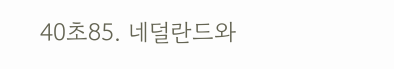40초85. 네덜란드와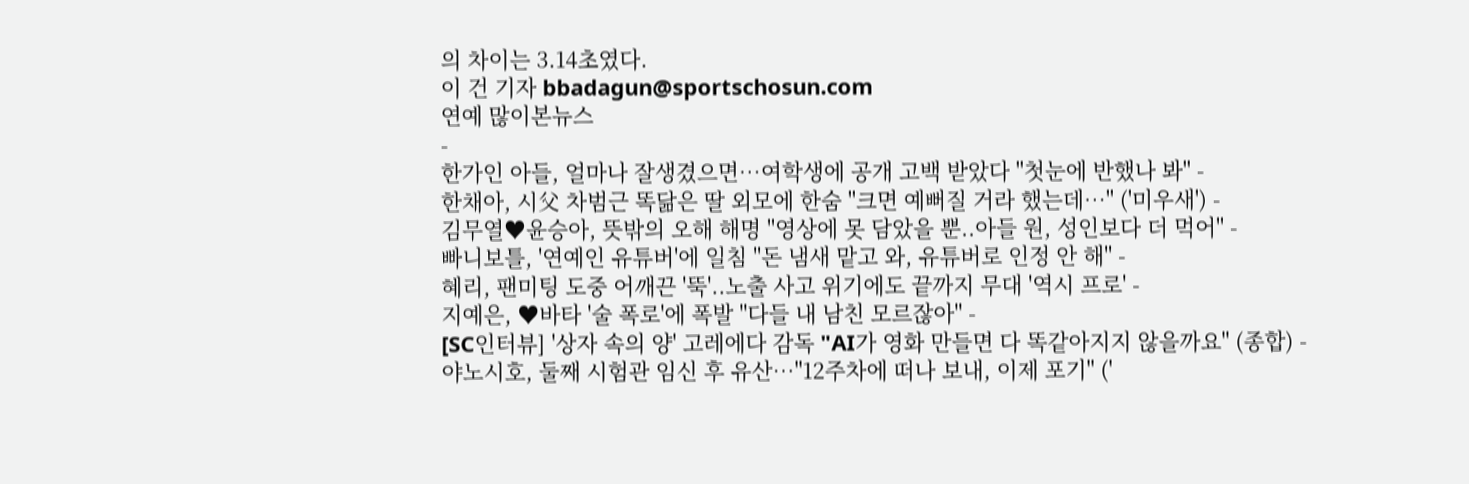의 차이는 3.14초였다.
이 건 기자 bbadagun@sportschosun.com
연예 많이본뉴스
-
한가인 아들, 얼마나 잘생겼으면…여학생에 공개 고백 받았다 "첫눈에 반했나 봐" -
한채아, 시父 차범근 똑닮은 딸 외모에 한숨 "크면 예뻐질 거라 했는데…" ('미우새') -
김무열♥윤승아, 뜻밖의 오해 해명 "영상에 못 담았을 뿐..아들 원, 성인보다 더 먹어" -
빠니보틀, '연예인 유튜버'에 일침 "돈 냄새 맡고 와, 유튜버로 인정 안 해" -
혜리, 팬미팅 도중 어깨끈 '뚝'..노출 사고 위기에도 끝까지 무대 '역시 프로' -
지예은, ♥바타 '술 폭로'에 폭발 "다들 내 남친 모르잖아" -
[SC인터뷰] '상자 속의 양' 고레에다 감독 "AI가 영화 만들면 다 똑같아지지 않을까요" (종합) -
야노시호, 둘째 시험관 임신 후 유산…"12주차에 떠나 보내, 이제 포기" ('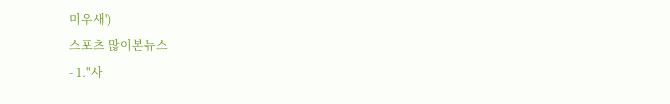미우새')
스포츠 많이본뉴스
- 1."사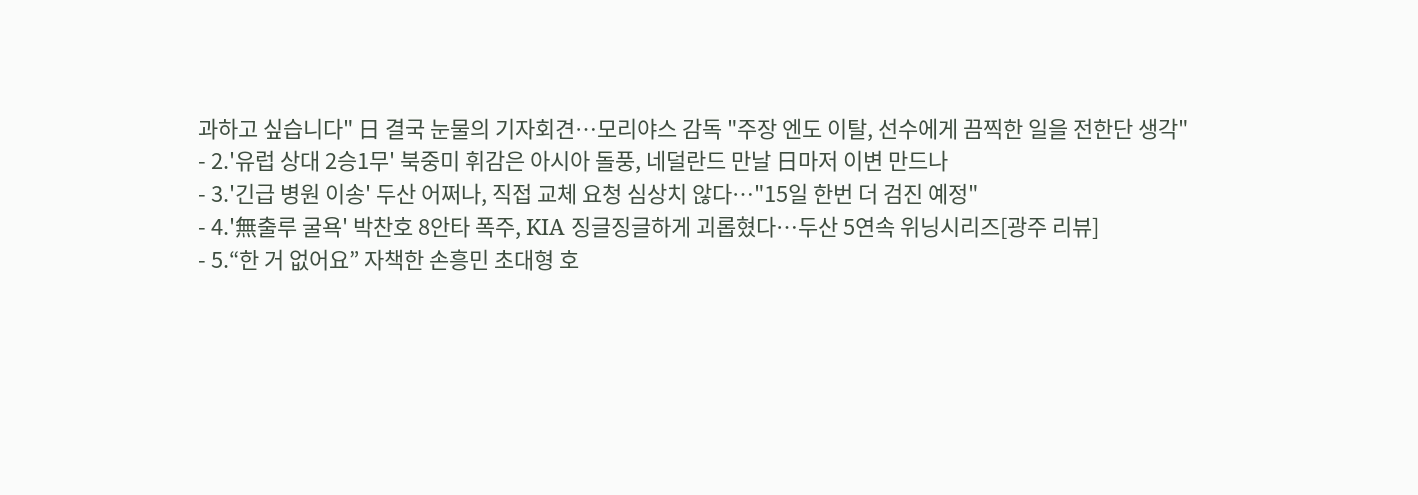과하고 싶습니다" 日 결국 눈물의 기자회견…모리야스 감독 "주장 엔도 이탈, 선수에게 끔찍한 일을 전한단 생각"
- 2.'유럽 상대 2승1무' 북중미 휘감은 아시아 돌풍, 네덜란드 만날 日마저 이변 만드나
- 3.'긴급 병원 이송' 두산 어쩌나, 직접 교체 요청 심상치 않다…"15일 한번 더 검진 예정"
- 4.'無출루 굴욕' 박찬호 8안타 폭주, KIA 징글징글하게 괴롭혔다…두산 5연속 위닝시리즈[광주 리뷰]
- 5.“한 거 없어요” 자책한 손흥민 초대형 호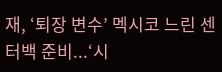재, ‘퇴장 변수’ 멕시코 느린 센터백 준비...‘시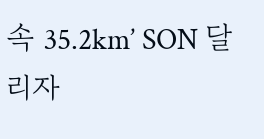속 35.2km’ SON 달리자